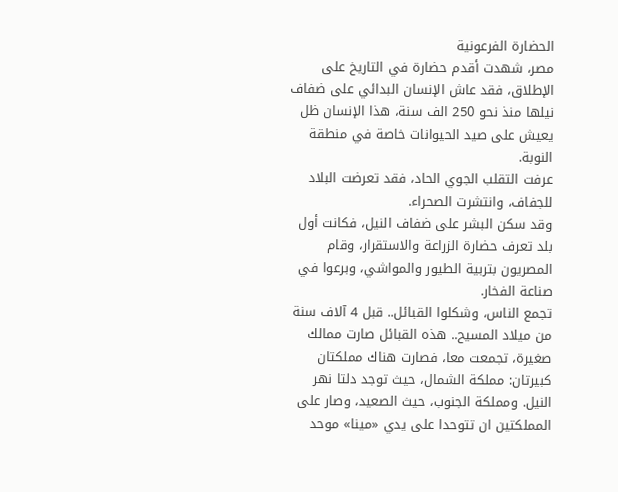الحضارة الفرعونية
مصر، شهدت أقدم حضارة في التاريخ على الإطلاق، فقد عاش الإنسان البدائي على ضفاف نيلها منذ نحو 250 الف سنة، هذا الإنسان ظل يعيش على صيد الحيوانات خاصة في منطقة النوبة.
عرفت التقلب الجوي الحاد، فقد تعرضت البلاد للجفاف، وانتشرت الصحراء.
وقد سكن البشر على ضفاف النيل، فكانت أول بلد تعرف حضارة الزراعة والاستقرار، وقام المصريون بتربية الطيور والمواشي، وبرعوا في صناعة الفخار.
تجمع الناس، وشكلوا القبائل.. قبل 4 آلاف سنة من ميلاد المسيح.. هذه القبائل صارت ممالك صغيرة، تجمعت معا، فصارت هناك مملكتان كبيرتان: مملكة الشمال، حيث توجد دلتا نهر النيل. ومملكة الجنوب، حيث الصعيد، وصار على المملكتين ان تتوحدا على يدي «مينا» موحد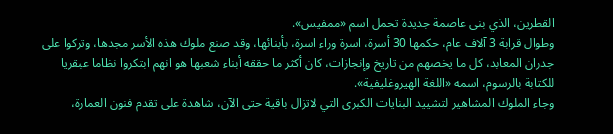القطرين، الذي بنى عاصمة جديدة تحمل اسم «ممفيس».
وطوال قرابة 3 آلاف عام، حكمها 30 أسرة، اسرة وراء اسرة، بأبنائها، وقد صنع ملوك هذه الأسر مجدها، وتركوا على جدران المعابد، كل ما يخصهم من تاريخ وإنجازات، كان أكثر ما حققه أبناء شعبها هو انهم ابتكروا نظاما عبقريا للكتابة بالرسوم، اسمه «اللغة الهيروغليفية».
وجاء الملوك المشاهير لتشييد البنايات الكبرى التي لاتزال باقية حتى الآن، شاهدة على تقدم فنون العمارة،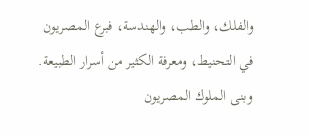والفلك، والطب، والهندسة، فبرع المصريون في التحنيط، ومعرفة الكثير من أسرار الطبيعة.
وبنى الملوك المصريون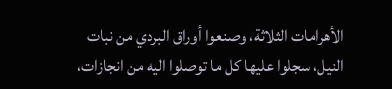الأهرامات الثلاثة، وصنعوا أوراق البردي من نبات النيل، سجلوا عليها كل ما توصلوا اليه من انجازات،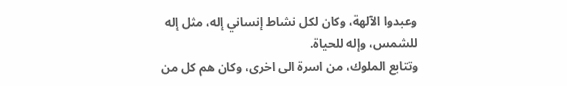وعبدوا الآلهة، وكان لكل نشاط إنساني إله، مثل إله للشمس، وإله للحياة.
وتتابع الملوك، من اسرة الى اخرى، وكان هم كل من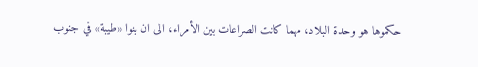حكموها هو وحدة البلاد، مهما كانت الصراعات بين الأمراء، الى ان بنوا «طيبة» في جنوب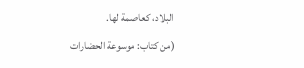البلاد، كعاصمة لها.
(من كتاب: موسوعة الحضارات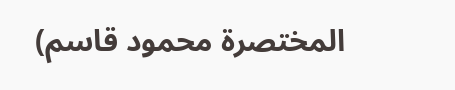المختصرة محمود قاسم)